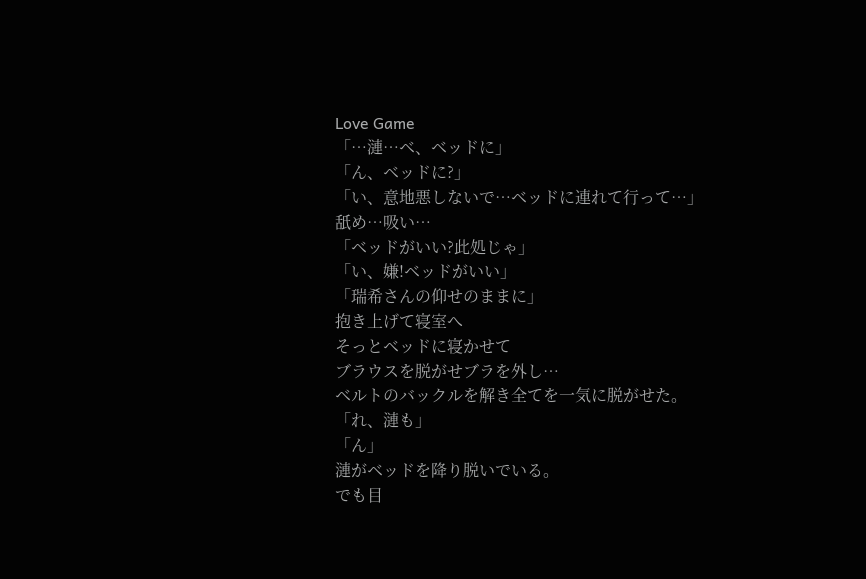Love Game
「…漣…ベ、ベッドに」
「ん、ベッドに?」
「い、意地悪しないで…ベッドに連れて行って…」
舐め…吸い…
「ベッドがいい?此処じゃ」
「い、嫌!ベッドがいい」
「瑞希さんの仰せのままに」
抱き上げて寝室へ
そっとベッドに寝かせて
ブラウスを脱がせブラを外し…
ベルトのバックルを解き全てを一気に脱がせた。
「れ、漣も」
「ん」
漣がベッドを降り脱いでいる。
でも目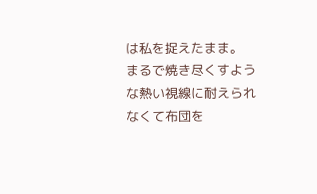は私を捉えたまま。
まるで焼き尽くすような熱い視線に耐えられなくて布団を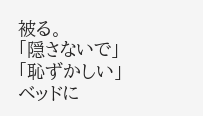被る。
「隠さないで」
「恥ずかしい」
ベッドに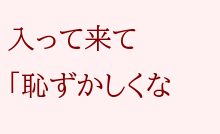入って来て
「恥ずかしくな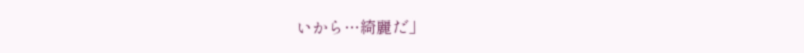いから…綺麗だ」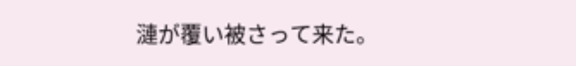漣が覆い被さって来た。